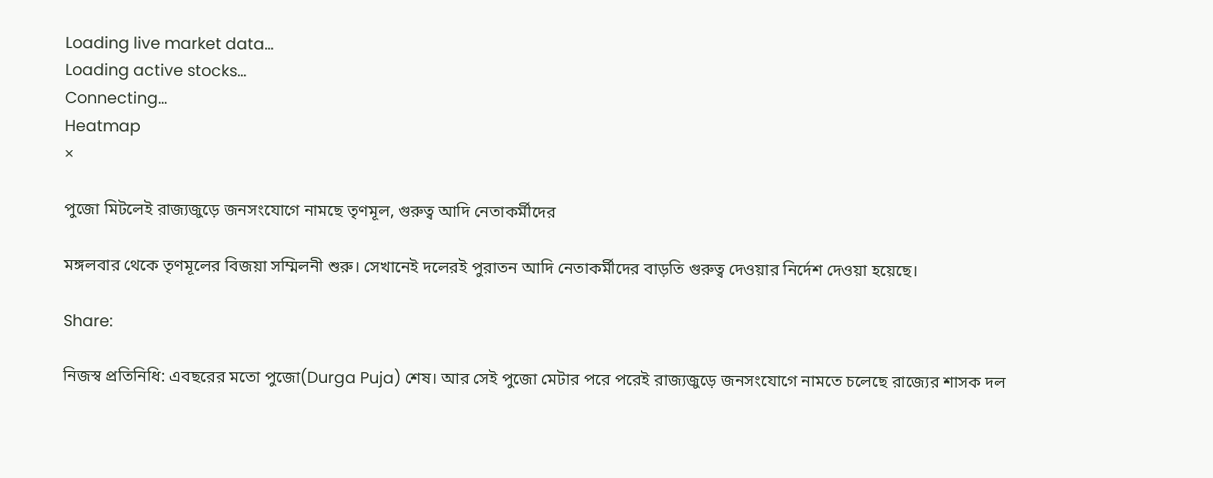Loading live market data...
Loading active stocks...
Connecting...
Heatmap
×

পুজো মিটলেই রাজ্যজুড়ে জনসংযোগে নামছে তৃণমূল, গুরুত্ব আদি নেতাকর্মীদের

মঙ্গলবার থেকে তৃণমূলের বিজয়া সম্মিলনী শুরু। সেখানেই দলেরই পুরাতন আদি নেতাকর্মীদের বাড়তি গুরুত্ব দেওয়ার নির্দেশ দেওয়া হয়েছে।

Share:

নিজস্ব প্রতিনিধি: এবছরের মতো পুজো(Durga Puja) শেষ। আর সেই পুজো মেটার পরে পরেই রাজ্যজুড়ে জনসংযোগে নামতে চলেছে রাজ্যের শাসক দল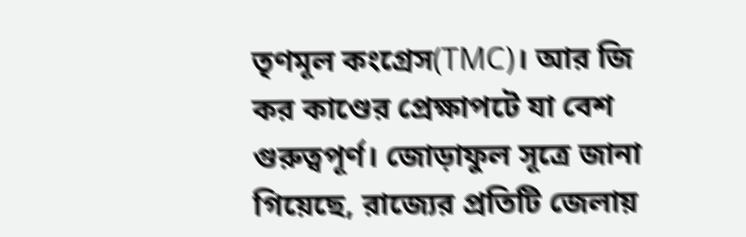তৃণমূল কংগ্রেস(TMC)। আর জি কর কাণ্ডের প্রেক্ষাপটে যা বেশ গুরুত্বপূর্ণ। জোড়াফুল সূত্রে জানা গিয়েছে, রাজ্যের প্রতিটি জেলায়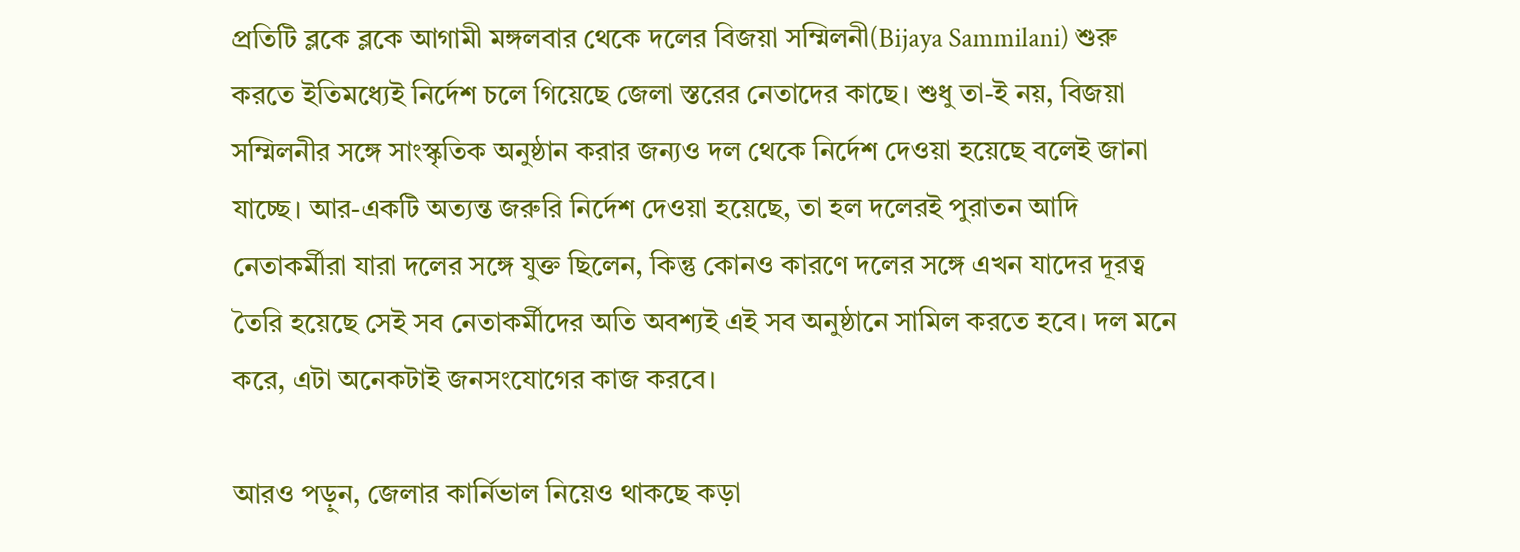প্রতিটি ব্লকে ব্লকে আগামী মঙ্গলবার থেকে দলের বিজয়া সম্মিলনী(Bijaya Sammilani) শুরু করতে ইতিমধ্যেই নির্দেশ চলে গিয়েছে জেলা স্তরের নেতাদের কাছে। শুধু তা-ই নয়, বিজয়া সম্মিলনীর সঙ্গে সাংস্কৃতিক অনুষ্ঠান করার জন্যও দল থেকে নির্দেশ দেওয়া হয়েছে বলেই জানা যাচ্ছে। আর-একটি অত্যন্ত জরুরি নির্দেশ দেওয়া হয়েছে, তা হল দলেরই পুরাতন আদি নেতাকর্মীরা যারা দলের সঙ্গে যুক্ত ছিলেন, কিন্তু কোনও কারণে দলের সঙ্গে এখন যাদের দূরত্ব তৈরি হয়েছে সেই সব নেতাকর্মীদের অতি অবশ্যই এই সব অনুষ্ঠানে সামিল করতে হবে। দল মনে করে, এটা অনেকটাই জনসংযোগের কাজ করবে।

আরও পড়ুন, জেলার কার্নিভাল নিয়েও থাকছে কড়া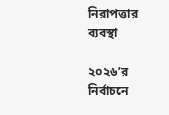নিরাপত্তার ব্যবস্থা

২০২৬’র নির্বাচনে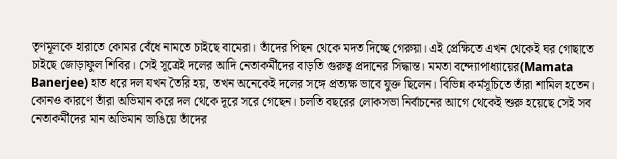তৃণমূলকে হারাতে কোমর বেঁধে নামতে চাইছে বামেরা। তাঁদের পিছন থেকে মদত দিচ্ছে গেরুয়া। এই প্রেক্ষিতে এখন থেকেই ঘর গোছাতে চাইছে জোড়াফুল শিবির। সেই সূত্রেই দলের আদি নেতাকর্মীদের বাড়তি গুরুত্ব প্রদানের সিদ্ধান্ত। মমতা বন্দ্যোপাধ্যায়ের(Mamata Banerjee) হাত ধরে দল যখন তৈরি হয়, তখন অনেকেই দলের সঙ্গে প্রত্যক্ষ ভাবে যুক্ত ছিলেন। বিভিন্ন কর্মসূচিতে তাঁরা শামিল হতেন। কোনও কারণে তাঁরা অভিমান করে দল থেকে দূরে সরে গেছেন। চলতি বছরের লোকসভা নির্বাচনের আগে থেকেই শুরু হয়েছে সেই সব নেতাকর্মীদের মান অভিমান ভাঙিয়ে তাঁদের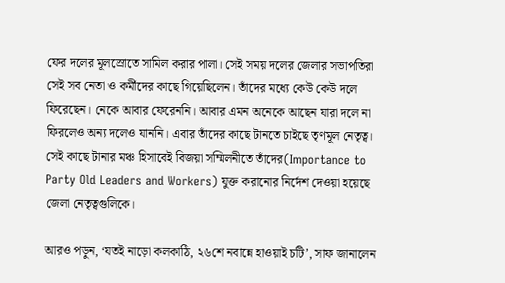ফের দলের মূলস্রোতে সামিল করার পালা। সেই সময় দলের জেলার সভাপতিরা সেই সব নেতা ও কর্মীদের কাছে গিয়েছিলেন। তাঁদের মধ্যে কেউ কেউ দলে ফিরেছেন। নেকে আবার ফেরেননি। আবার এমন অনেকে আছেন যারা দলে না ফিরলেও অন্য দলেও যাননি। এবার তাঁদের কাছে টানতে চাইছে তৃণমূল নেতৃত্ব। সেই কাছে টানার মঞ্চ হিসাবেই বিজয়া সম্মিলনীতে তাঁদের(Importance to Party Old Leaders and Workers) যুক্ত করানোর নির্দেশ দেওয়া হয়েছে জেলা নেতৃত্বগুলিকে।

আরও পড়ুন, ‘যতই নাড়ো কলকাঠি, ২৬শে নবান্নে হাওয়াই চটি’, সাফ জানালেন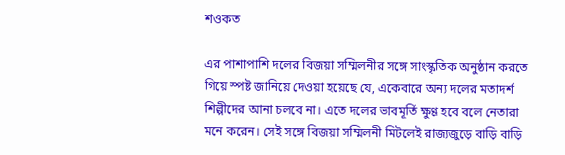শওকত

এর পাশাপাশি দলের বিজয়া সম্মিলনীর সঙ্গে সাংস্কৃতিক অনুষ্ঠান করতে গিয়ে স্পষ্ট জানিয়ে দেওয়া হয়েছে যে, একেবারে অন্য দলের মতাদর্শ শিল্পীদের আনা চলবে না। এতে দলের ভাবমূর্তি ক্ষুণ্ণ হবে বলে নেতারা মনে করেন। সেই সঙ্গে বিজয়া সম্মিলনী মিটলেই রাজ্যজুড়ে বাড়ি বাড়ি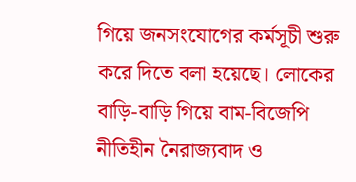গিয়ে জনসংযোগের কর্মসূচী শুরু করে দিতে বলা হয়েছে। লোকের বাড়ি-বাড়ি গিয়ে বাম-বিজেপি নীতিহীন নৈরাজ্যবাদ ও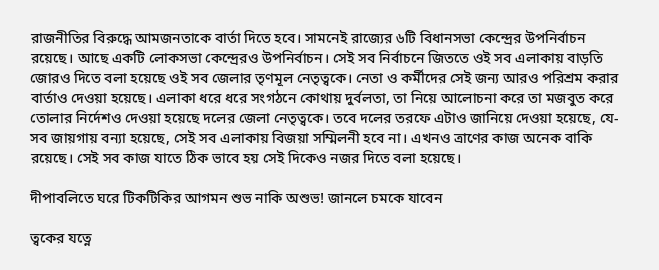রাজনীতির বিরুদ্ধে আমজনতাকে বার্তা দিতে হবে। সামনেই রাজ্যের ৬টি বিধানসভা কেন্দ্রের উপনির্বাচন রয়েছে। আছে একটি লোকসভা কেন্দ্রেরও উপনির্বাচন। সেই সব নির্বাচনে জিততে ওই সব এলাকায় বাড়তি জোরও দিতে বলা হয়েছে ওই সব জেলার তৃণমূল নেতৃত্বকে। নেতা ও কর্মীদের সেই জন্য আরও পরিশ্রম করার বার্তাও দেওয়া হয়েছে। এলাকা ধরে ধরে সংগঠনে কোথায় দুর্বলতা, তা নিয়ে আলোচনা করে তা মজবুত করে তোলার নির্দেশও দেওয়া হয়েছে দলের জেলা নেতৃত্বকে। তবে দলের তরফে এটাও জানিয়ে দেওয়া হয়েছে, যে-সব জায়গায় বন্যা হয়েছে, সেই সব এলাকায় বিজয়া সম্মিলনী হবে না। এখনও ত্রাণের কাজ অনেক বাকি রয়েছে। সেই সব কাজ যাতে ঠিক ভাবে হয় সেই দিকেও নজর দিতে বলা হয়েছে।

দীপাবলিতে ঘরে টিকটিকির আগমন শুভ নাকি অশুভ! জানলে চমকে যাবেন

ত্বকের যত্নে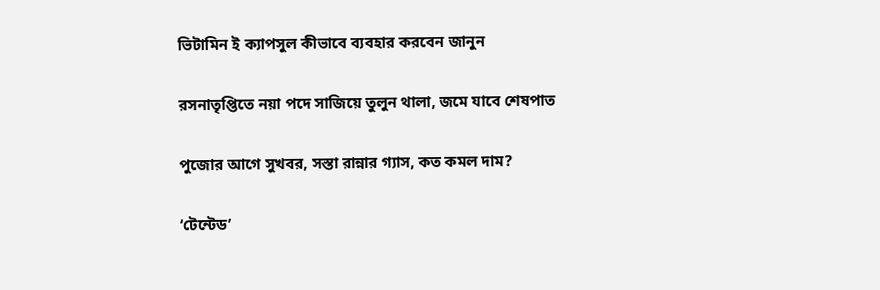ভিটামিন ই ক্যাপসুল কীভাবে ব্যবহার করবেন জানুন

রসনাতৃপ্তিতে নয়া পদে সাজিয়ে তুলুন থালা, জমে যাবে শেষপাত

পুজোর আগে সুখবর, সস্তা রান্নার গ্যাস, কত কমল দাম?

‘টেন্টেড’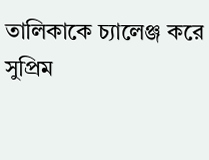তালিকাকে চ্যালেঞ্জ করে সুপ্রিম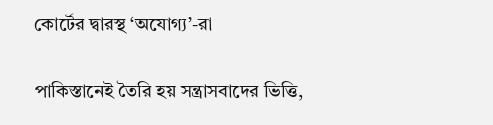কোর্টের দ্বারস্থ ‘অযোগ্য’-রা

পাকিস্তানেই তৈরি হয় সন্ত্রাসবাদের ভিত্তি,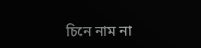চিনে নাম না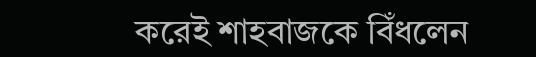করেই শাহবাজকে বিঁধলেন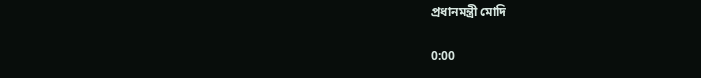প্রধানমন্ত্রী মোদি

0:00